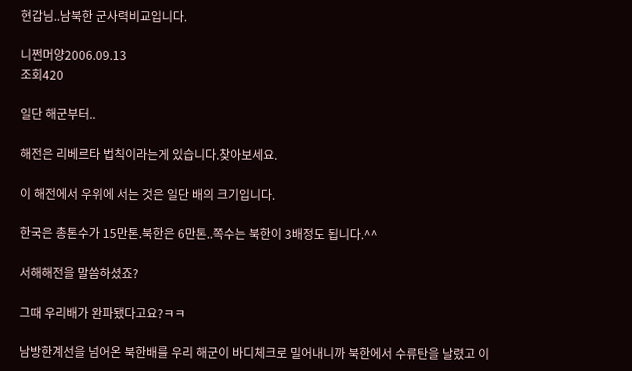현갑님..남북한 군사력비교입니다.

니쩐머양2006.09.13
조회420

일단 해군부터..

해전은 리베르타 법칙이라는게 있습니다.찾아보세요.

이 해전에서 우위에 서는 것은 일단 배의 크기입니다.

한국은 총톤수가 15만톤.북한은 6만톤..쪽수는 북한이 3배정도 됩니다.^^

서해해전을 말씀하셨죠?

그때 우리배가 완파됐다고요?ㅋㅋ

남방한계선을 넘어온 북한배를 우리 해군이 바디체크로 밀어내니까 북한에서 수류탄을 날렸고 이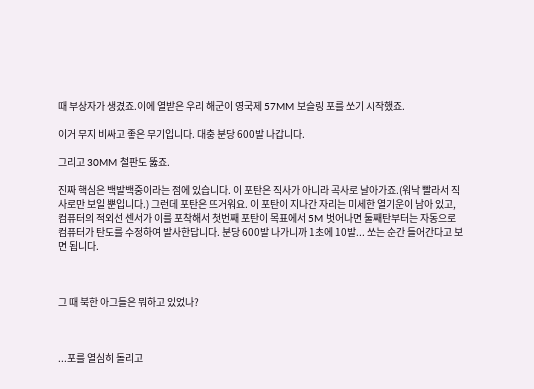때 부상자가 생겼죠.이에 열받은 우리 해군이 영국제 57MM 보슬링 포를 쏘기 시작했죠.

이거 무지 비싸고 좋은 무기입니다. 대충 분당 600발 나갑니다.

그리고 30MM 철판도 뚫죠.

진짜 핵심은 백발백중이라는 점에 있습니다. 이 포탄은 직사가 아니라 곡사로 날아가죠.(워낙 빨라서 직사로만 보일 뿐입니다.) 그런데 포탄은 뜨거워요. 이 포탄이 지나간 자리는 미세한 열기운이 남아 있고, 컴퓨터의 적외선 센서가 이를 포착해서 첫번째 포탄이 목표에서 5M 벗어나면 둘째탄부터는 자동으로 컴퓨터가 탄도를 수정하여 발사한답니다. 분당 600발 나가니까 1초에 10발... 쏘는 순간 들어간다고 보면 됩니다.



그 때 북한 아그들은 뭐하고 있었나?



...포를 열심히 돌리고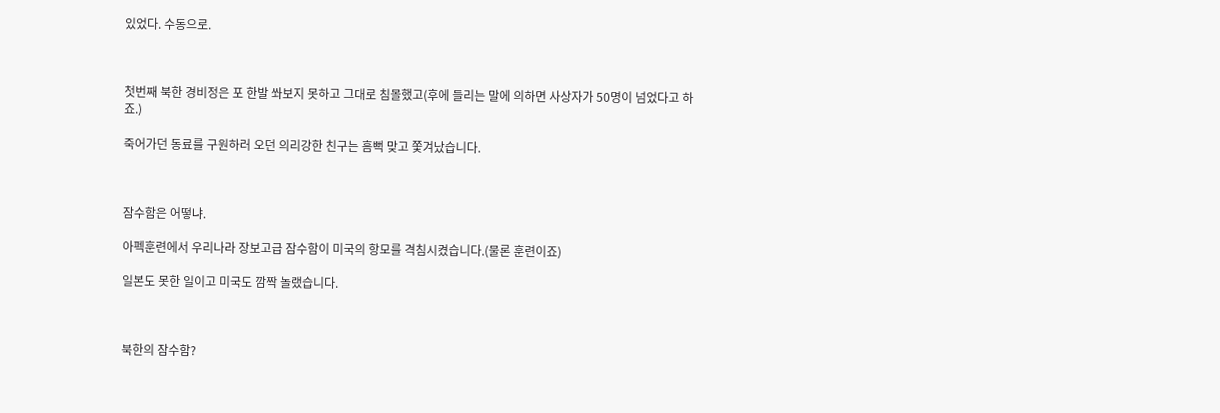있었다. 수동으로.



첫번째 북한 경비정은 포 한발 쏴보지 못하고 그대로 침몰했고(후에 들리는 말에 의하면 사상자가 50명이 넘었다고 하죠.)

죽어가던 동료를 구원하러 오던 의리강한 친구는 흠뻑 맞고 쫓겨났습니다.



잠수함은 어떻냐.

아펙훈련에서 우리나라 장보고급 잠수함이 미국의 항모를 격침시켰습니다.(물론 훈련이죠)

일본도 못한 일이고 미국도 깜짝 놀랬습니다.



북한의 잠수함?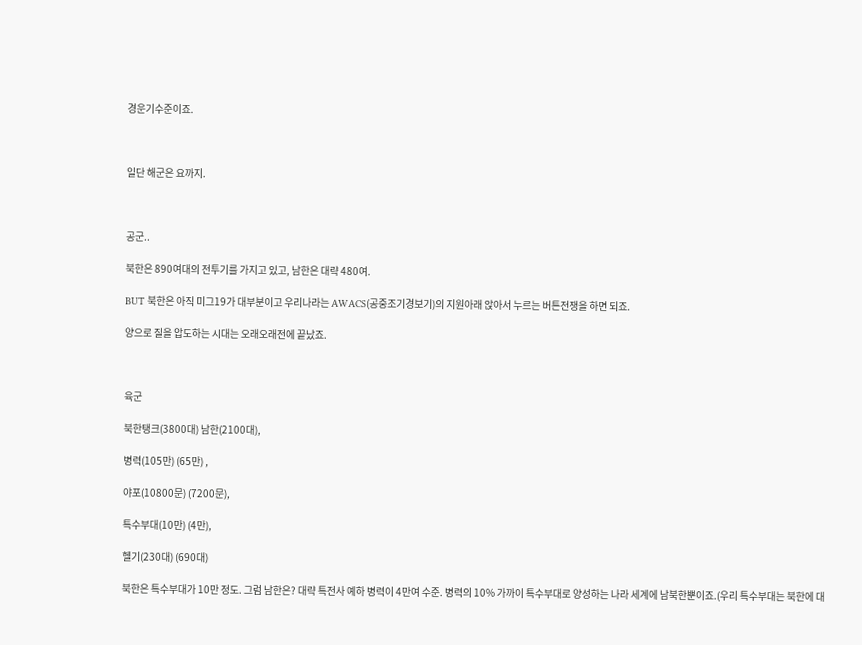경운기수준이죠.



일단 해군은 요까지.



공군..

북한은 890여대의 전투기를 가지고 있고, 남한은 대략 480여.

BUT 북한은 아직 미그19가 대부분이고 우리나라는 AWACS(공중조기경보기)의 지원아래 앉아서 누르는 버튼전쟁을 하면 되죠.

양으로 질을 압도하는 시대는 오래오래전에 끝났죠.



육군

북한탱크(3800대) 남한(2100대),

병력(105만) (65만) ,

야포(10800문) (7200문),

특수부대(10만) (4만),

헬기(230대) (690대)

북한은 특수부대가 10만 정도. 그럼 남한은? 대략 특전사 예하 병력이 4만여 수준. 병력의 10% 가까이 특수부대로 양성하는 나라 세계에 남북한뿐이죠.(우리 특수부대는 북한에 대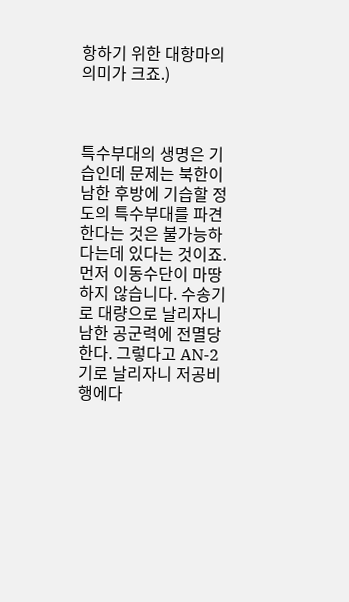항하기 위한 대항마의 의미가 크죠.)



특수부대의 생명은 기습인데 문제는 북한이 남한 후방에 기습할 정도의 특수부대를 파견한다는 것은 불가능하다는데 있다는 것이죠.먼저 이동수단이 마땅하지 않습니다. 수송기로 대량으로 날리자니 남한 공군력에 전멸당한다. 그렇다고 AN-2기로 날리자니 저공비행에다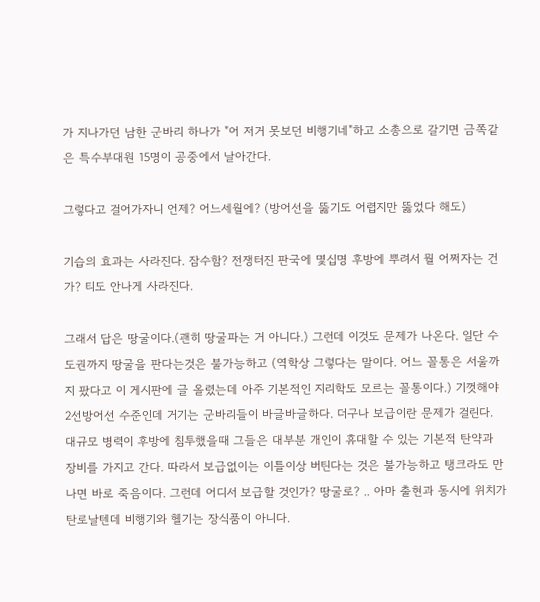가 지나가던 남한 군바리 하나가 "어 저거 못보던 비행기네"하고 소총으로 갈기면 금쪽같은 특수부대원 15명이 공중에서 날아간다.

그렇다고 걸어가자니 언제? 어느세월에? (방어선을 뚫기도 어렵지만 뚫었다 해도)

기습의 효과는 사라진다. 잠수함? 전쟁터진 판국에 몇십명 후방에 뿌려서 뭘 어쩌자는 건가? 티도 안나게 사라진다.

그래서 답은 땅굴이다.(괜히 땅굴파는 거 아니다.) 그런데 이것도 문제가 나온다. 일단 수도권까지 땅굴을 판다는것은 불가능하고 (역학상 그렇다는 말이다. 어느 꼴통은 서울까지 팠다고 이 게시판에 글 올렸는데 아주 기본적인 지리학도 모르는 꼴통이다.) 기껏해야 2선방어선 수준인데 거기는 군바리들이 바글바글하다. 더구나 보급이란 문제가 걸린다. 대규모 병력이 후방에 침투했을때 그들은 대부분 개인이 휴대할 수 있는 기본적 탄약과 장비를 가지고 간다. 따라서 보급없이는 이틀이상 버틴다는 것은 불가능하고 탱크라도 만나면 바로 죽음이다. 그런데 어디서 보급할 것인가? 땅굴로? .. 아마 출현과 동시에 위치가 탄로날텐데 비행기와 헬기는 장식품이 아니다.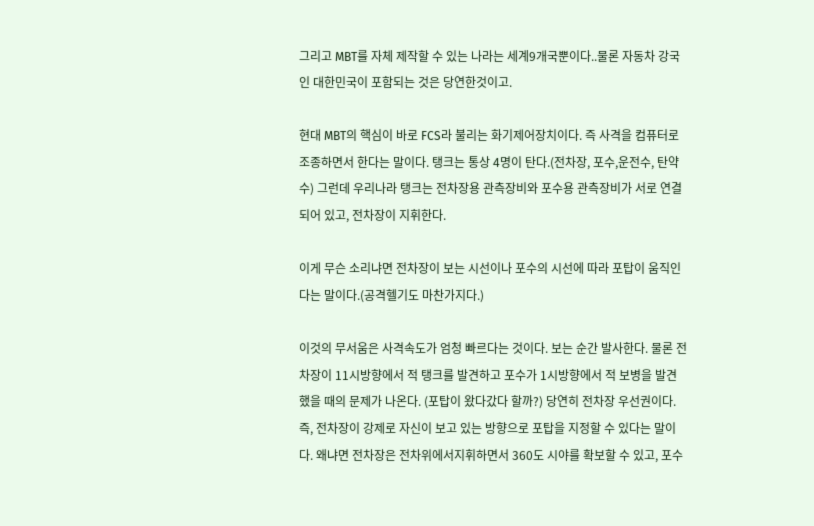그리고 MBT를 자체 제작할 수 있는 나라는 세계9개국뿐이다..물론 자동차 강국인 대한민국이 포함되는 것은 당연한것이고.

현대 MBT의 핵심이 바로 FCS라 불리는 화기제어장치이다. 즉 사격을 컴퓨터로 조종하면서 한다는 말이다. 탱크는 통상 4명이 탄다.(전차장, 포수,운전수, 탄약수) 그런데 우리나라 탱크는 전차장용 관측장비와 포수용 관측장비가 서로 연결되어 있고, 전차장이 지휘한다.

이게 무슨 소리냐면 전차장이 보는 시선이나 포수의 시선에 따라 포탑이 움직인다는 말이다.(공격헬기도 마찬가지다.)

이것의 무서움은 사격속도가 엄청 빠르다는 것이다. 보는 순간 발사한다. 물론 전차장이 11시방향에서 적 탱크를 발견하고 포수가 1시방향에서 적 보병을 발견했을 때의 문제가 나온다. (포탑이 왔다갔다 할까?) 당연히 전차장 우선권이다. 즉, 전차장이 강제로 자신이 보고 있는 방향으로 포탑을 지정할 수 있다는 말이다. 왜냐면 전차장은 전차위에서지휘하면서 360도 시야를 확보할 수 있고, 포수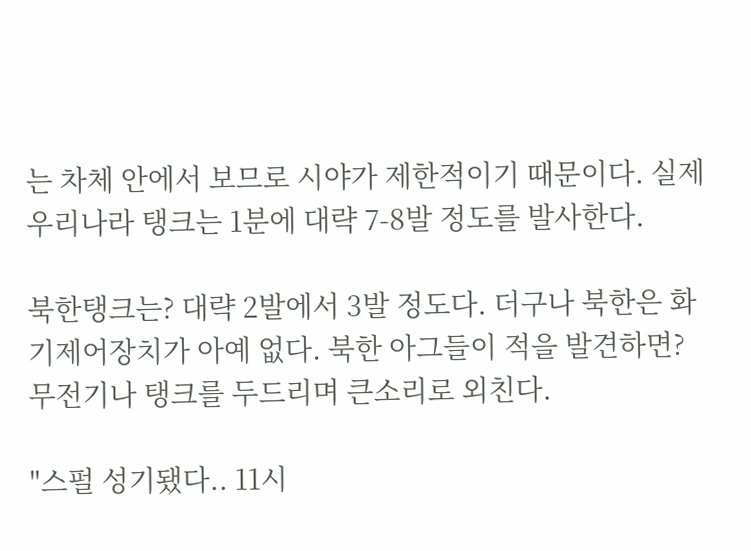는 차체 안에서 보므로 시야가 제한적이기 때문이다. 실제 우리나라 탱크는 1분에 대략 7-8발 정도를 발사한다.

북한탱크는? 대략 2발에서 3발 정도다. 더구나 북한은 화기제어장치가 아예 없다. 북한 아그들이 적을 발견하면? 무전기나 탱크를 두드리며 큰소리로 외친다.

"스펄 성기됐다.. 11시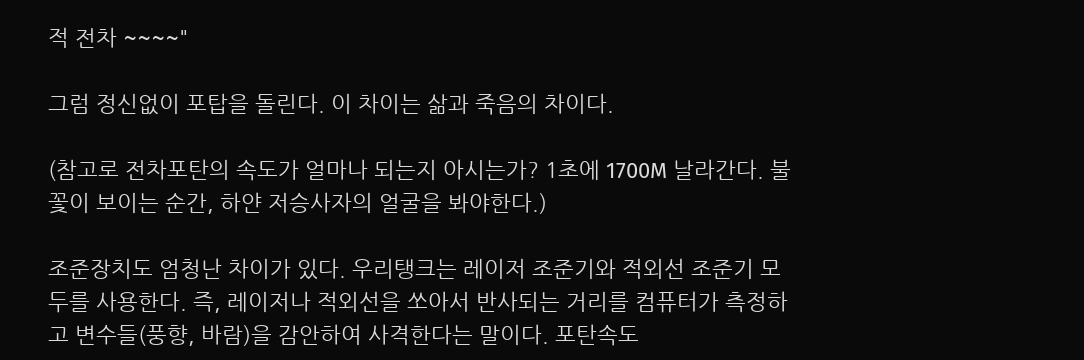적 전차 ~~~~"

그럼 정신없이 포탑을 돌린다. 이 차이는 삶과 죽음의 차이다.

(참고로 전차포탄의 속도가 얼마나 되는지 아시는가? 1초에 1700M 날라간다. 불꽃이 보이는 순간, 하얀 저승사자의 얼굴을 봐야한다.)

조준장치도 엄청난 차이가 있다. 우리탱크는 레이저 조준기와 적외선 조준기 모두를 사용한다. 즉, 레이저나 적외선을 쏘아서 반사되는 거리를 컴퓨터가 측정하고 변수들(풍향, 바람)을 감안하여 사격한다는 말이다. 포탄속도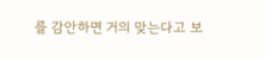를 감안하면 거의 맞는다고 보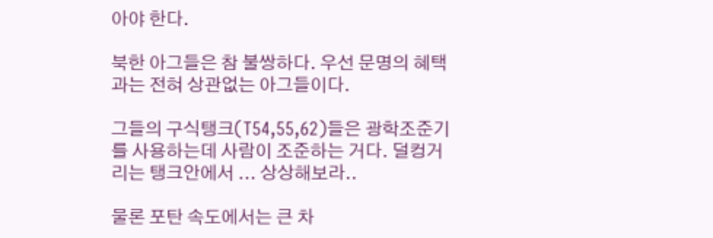아야 한다.

북한 아그들은 참 불쌍하다. 우선 문명의 혜택과는 전혀 상관없는 아그들이다.

그들의 구식탱크(T54,55,62)들은 광학조준기를 사용하는데 사람이 조준하는 거다. 덜컹거리는 탱크안에서 ... 상상해보라..

물론 포탄 속도에서는 큰 차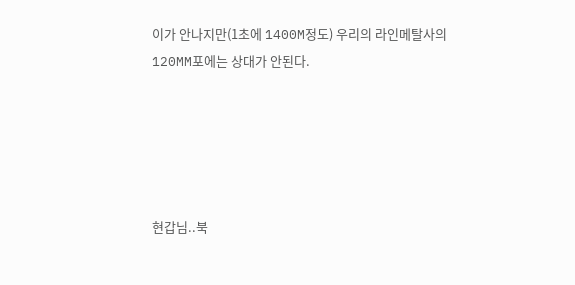이가 안나지만(1초에 1400M정도) 우리의 라인메탈사의 120MM포에는 상대가 안된다.





현갑님..북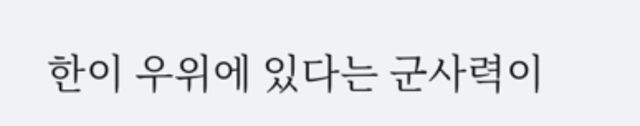한이 우위에 있다는 군사력이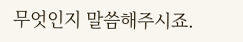무엇인지 말씀해주시죠.